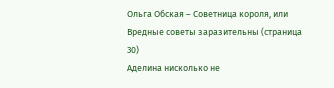Ольга Обская – Советница короля, или Вредные советы заразительны (страница 30)
Аделина нисколько не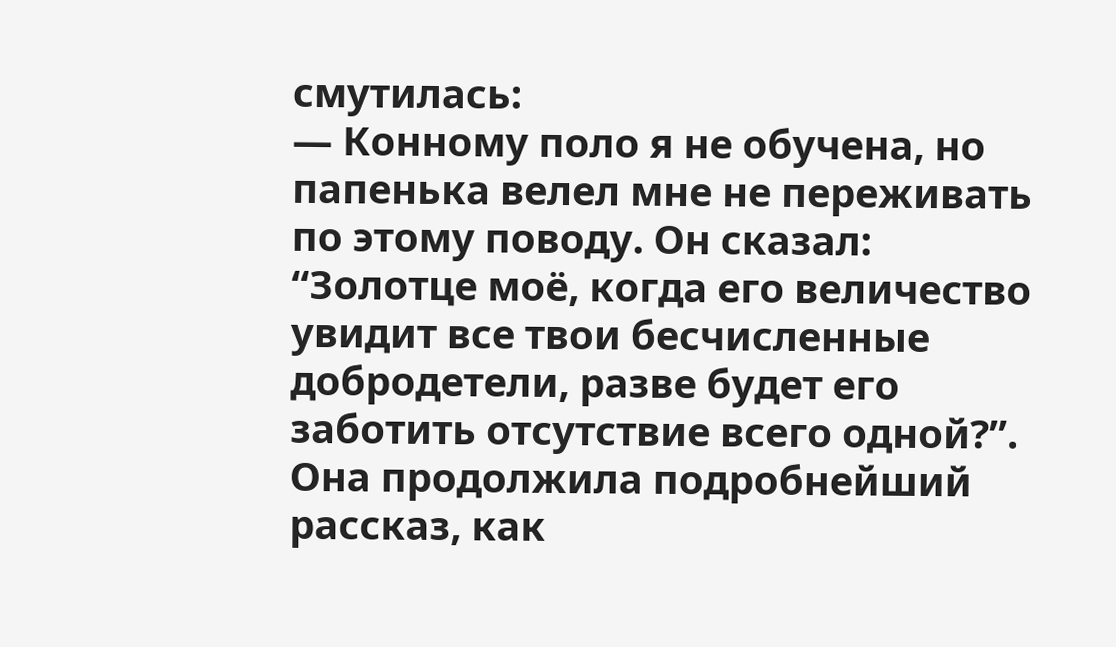смутилась:
— Конному поло я не обучена, но папенька велел мне не переживать по этому поводу. Он сказал: “Золотце моё, когда его величество увидит все твои бесчисленные добродетели, разве будет его заботить отсутствие всего одной?”.
Она продолжила подробнейший рассказ, как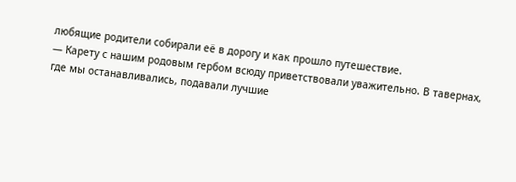любящие родители собирали её в дорогу и как прошло путешествие.
— Карету с нашим родовым гербом всюду приветствовали уважительно. В тавернах, где мы останавливались, подавали лучшие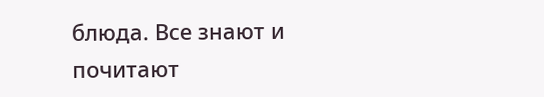блюда. Все знают и почитают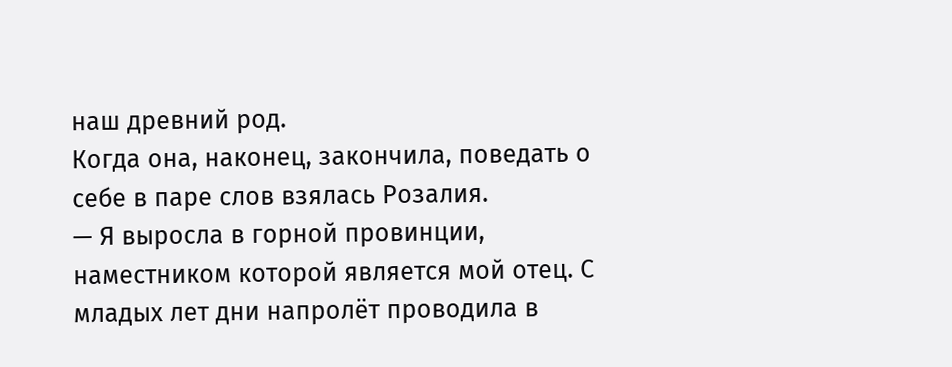наш древний род.
Когда она, наконец, закончила, поведать о себе в паре слов взялась Розалия.
— Я выросла в горной провинции, наместником которой является мой отец. С младых лет дни напролёт проводила в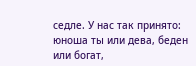седле. У нас так принято: юноша ты или дева, беден или богат,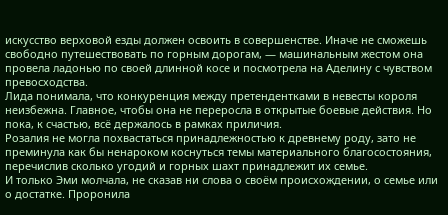искусство верховой езды должен освоить в совершенстве. Иначе не сможешь свободно путешествовать по горным дорогам, — машинальным жестом она провела ладонью по своей длинной косе и посмотрела на Аделину с чувством превосходства.
Лида понимала, что конкуренция между претендентками в невесты короля неизбежна. Главное, чтобы она не переросла в открытые боевые действия. Но пока, к счастью, всё держалось в рамках приличия.
Розалия не могла похвастаться принадлежностью к древнему роду, зато не преминула как бы ненароком коснуться темы материального благосостояния, перечислив сколько угодий и горных шахт принадлежит их семье.
И только Эми молчала, не сказав ни слова о своём происхождении, о семье или о достатке. Проронила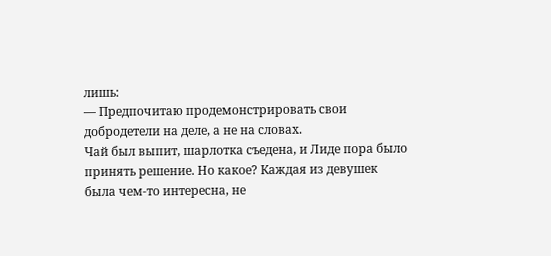лишь:
— Предпочитаю продемонстрировать свои добродетели на деле, а не на словах.
Чай был выпит, шарлотка съедена, и Лиде пора было принять решение. Но какое? Каждая из девушек была чем-то интересна, не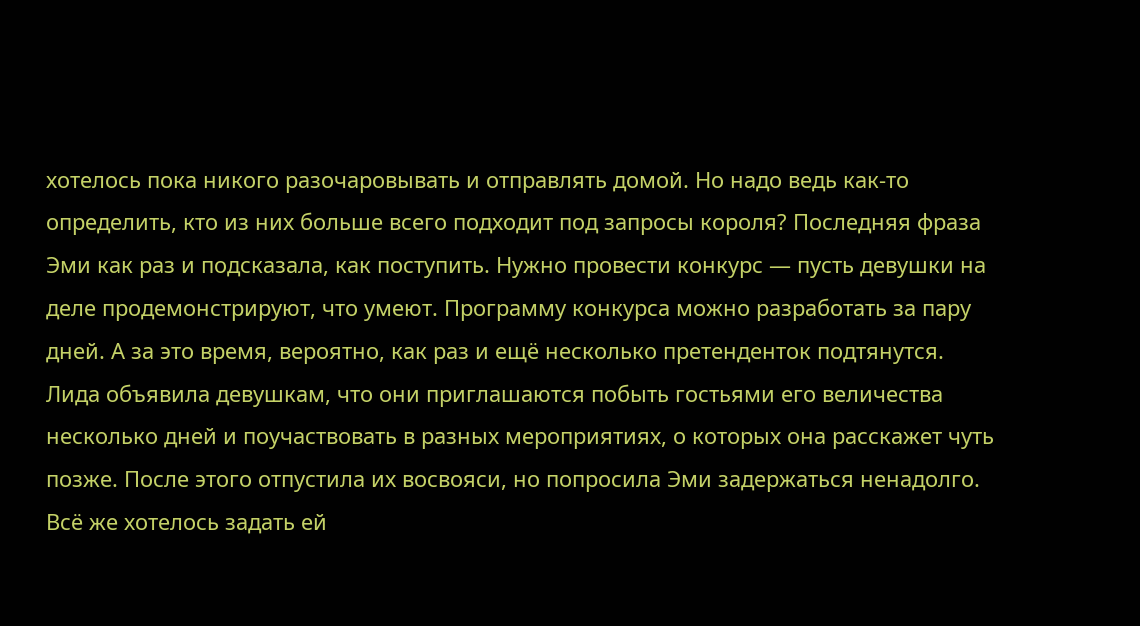хотелось пока никого разочаровывать и отправлять домой. Но надо ведь как-то определить, кто из них больше всего подходит под запросы короля? Последняя фраза Эми как раз и подсказала, как поступить. Нужно провести конкурс — пусть девушки на деле продемонстрируют, что умеют. Программу конкурса можно разработать за пару дней. А за это время, вероятно, как раз и ещё несколько претенденток подтянутся.
Лида объявила девушкам, что они приглашаются побыть гостьями его величества несколько дней и поучаствовать в разных мероприятиях, о которых она расскажет чуть позже. После этого отпустила их восвояси, но попросила Эми задержаться ненадолго. Всё же хотелось задать ей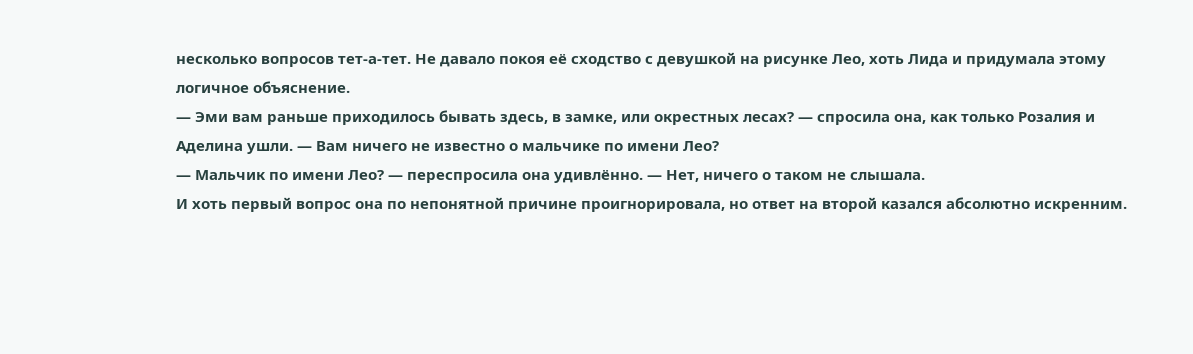несколько вопросов тет-а-тет. Не давало покоя её сходство с девушкой на рисунке Лео, хоть Лида и придумала этому логичное объяснение.
— Эми вам раньше приходилось бывать здесь, в замке, или окрестных лесах? — спросила она, как только Розалия и Аделина ушли. — Вам ничего не известно о мальчике по имени Лео?
— Мальчик по имени Лео? — переспросила она удивлённо. — Нет, ничего о таком не слышала.
И хоть первый вопрос она по непонятной причине проигнорировала, но ответ на второй казался абсолютно искренним.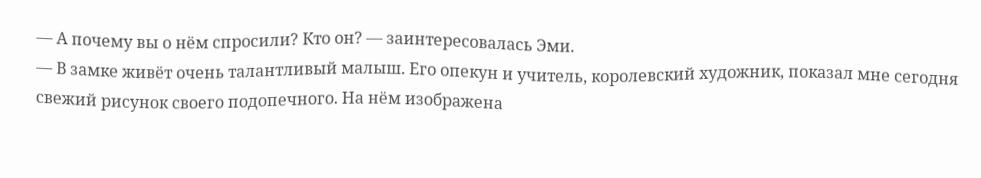— А почему вы о нём спросили? Кто он? — заинтересовалась Эми.
— В замке живёт очень талантливый малыш. Его опекун и учитель, королевский художник, показал мне сегодня свежий рисунок своего подопечного. На нём изображена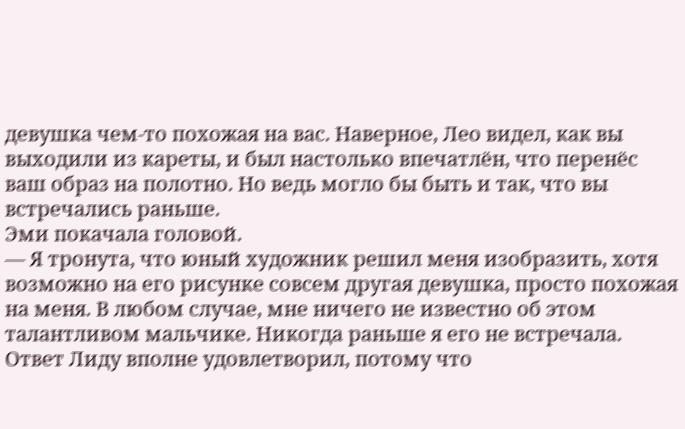девушка чем-то похожая на вас. Наверное, Лео видел, как вы выходили из кареты, и был настолько впечатлён, что перенёс ваш образ на полотно. Но ведь могло бы быть и так, что вы встречались раньше.
Эми покачала головой.
— Я тронута, что юный художник решил меня изобразить, хотя возможно на его рисунке совсем другая девушка, просто похожая на меня. В любом случае, мне ничего не известно об этом талантливом мальчике. Никогда раньше я его не встречала.
Ответ Лиду вполне удовлетворил, потому что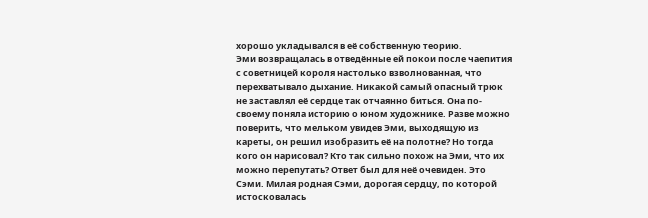хорошо укладывался в её собственную теорию.
Эми возвращалась в отведённые ей покои после чаепития с советницей короля настолько взволнованная, что перехватывало дыхание. Никакой самый опасный трюк не заставлял её сердце так отчаянно биться. Она по-своему поняла историю о юном художнике. Разве можно поверить, что мельком увидев Эми, выходящую из кареты, он решил изобразить её на полотне? Но тогда кого он нарисовал? Кто так сильно похож на Эми, что их можно перепутать? Ответ был для неё очевиден. Это Сэми. Милая родная Сэми, дорогая сердцу, по которой истосковалась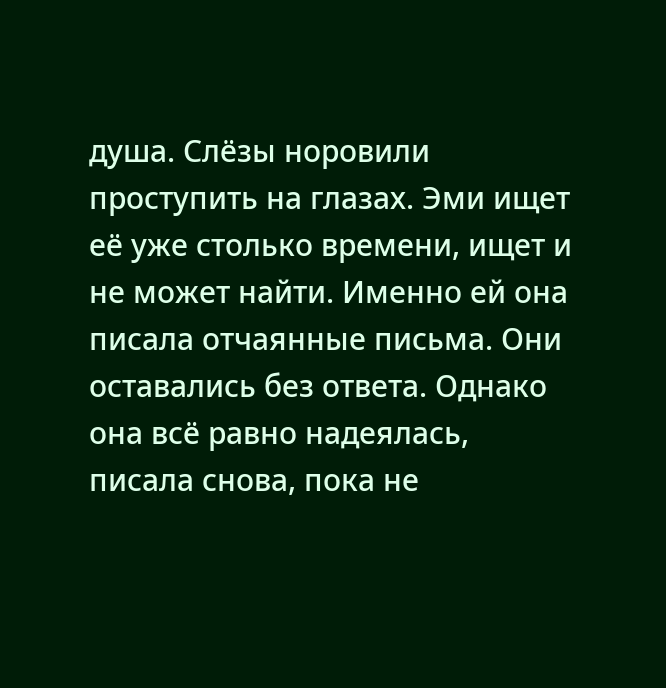душа. Слёзы норовили проступить на глазах. Эми ищет её уже столько времени, ищет и не может найти. Именно ей она писала отчаянные письма. Они оставались без ответа. Однако она всё равно надеялась, писала снова, пока не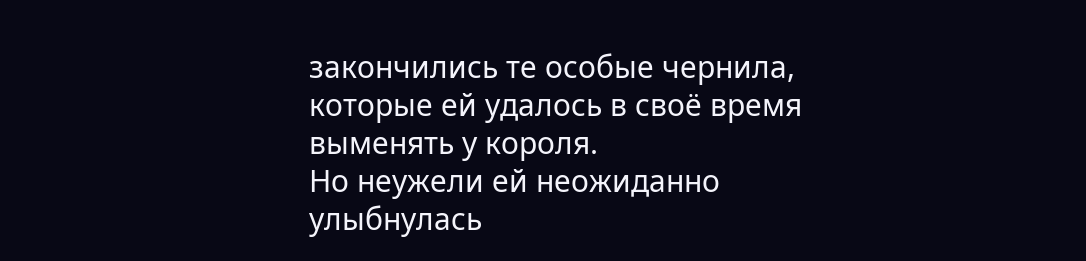закончились те особые чернила, которые ей удалось в своё время выменять у короля.
Но неужели ей неожиданно улыбнулась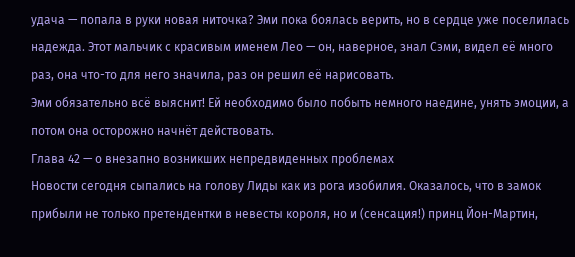удача — попала в руки новая ниточка? Эми пока боялась верить, но в сердце уже поселилась надежда. Этот мальчик с красивым именем Лео — он, наверное, знал Сэми, видел её много раз, она что-то для него значила, раз он решил её нарисовать.
Эми обязательно всё выяснит! Ей необходимо было побыть немного наедине, унять эмоции, а потом она осторожно начнёт действовать.
Глава 42 — о внезапно возникших непредвиденных проблемах
Новости сегодня сыпались на голову Лиды как из рога изобилия. Оказалось, что в замок прибыли не только претендентки в невесты короля, но и (сенсация!) принц Йон-Мартин,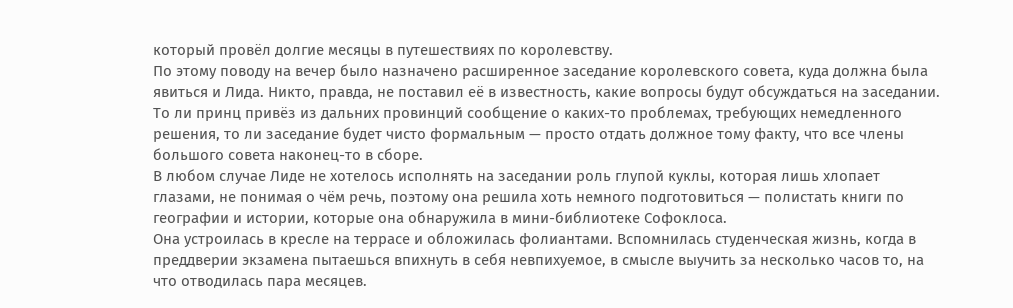который провёл долгие месяцы в путешествиях по королевству.
По этому поводу на вечер было назначено расширенное заседание королевского совета, куда должна была явиться и Лида. Никто, правда, не поставил её в известность, какие вопросы будут обсуждаться на заседании. То ли принц привёз из дальних провинций сообщение о каких-то проблемах, требующих немедленного решения, то ли заседание будет чисто формальным — просто отдать должное тому факту, что все члены большого совета наконец-то в сборе.
В любом случае Лиде не хотелось исполнять на заседании роль глупой куклы, которая лишь хлопает глазами, не понимая о чём речь, поэтому она решила хоть немного подготовиться — полистать книги по географии и истории, которые она обнаружила в мини-библиотеке Софоклоса.
Она устроилась в кресле на террасе и обложилась фолиантами. Вспомнилась студенческая жизнь, когда в преддверии экзамена пытаешься впихнуть в себя невпихуемое, в смысле выучить за несколько часов то, на что отводилась пара месяцев.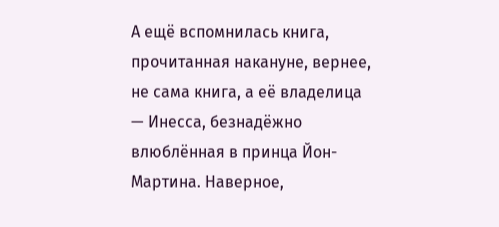А ещё вспомнилась книга, прочитанная накануне, вернее, не сама книга, а её владелица — Инесса, безнадёжно влюблённая в принца Йон-Мартина. Наверное,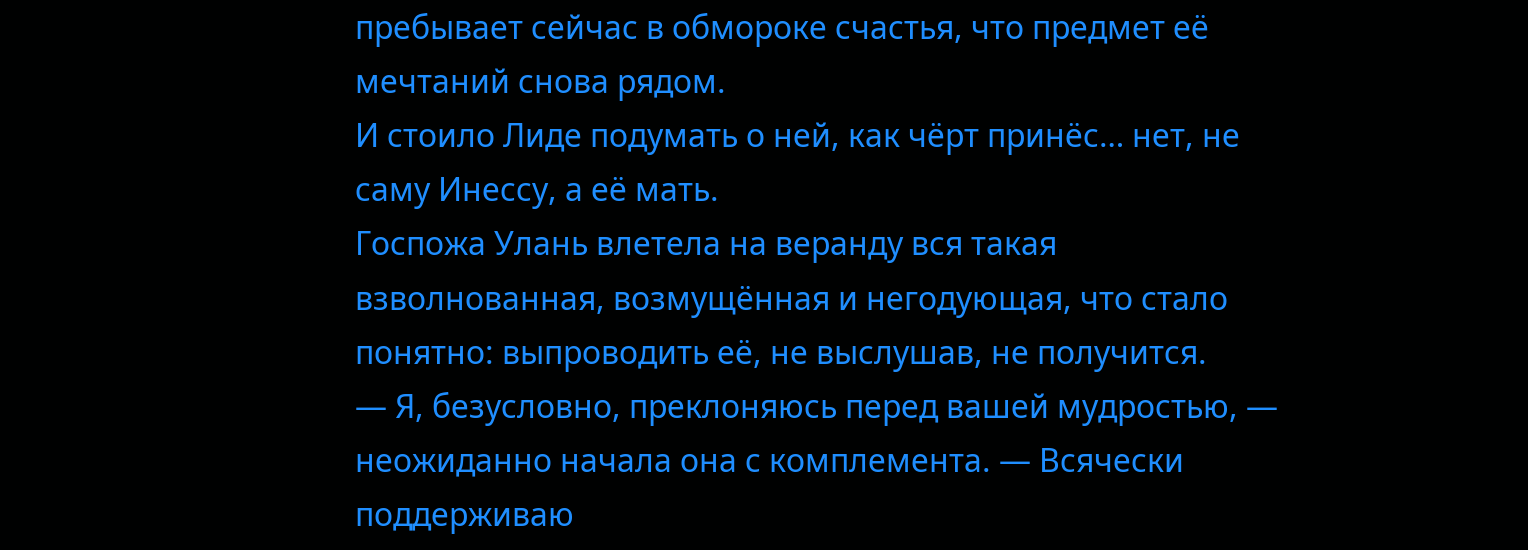пребывает сейчас в обмороке счастья, что предмет её мечтаний снова рядом.
И стоило Лиде подумать о ней, как чёрт принёс… нет, не саму Инессу, а её мать.
Госпожа Улань влетела на веранду вся такая взволнованная, возмущённая и негодующая, что стало понятно: выпроводить её, не выслушав, не получится.
— Я, безусловно, преклоняюсь перед вашей мудростью, — неожиданно начала она с комплемента. — Всячески поддерживаю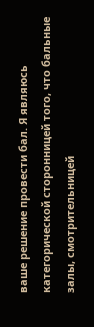ваше решение провести бал. Я являюсь категорической сторонницей того, что бальные залы, смотрительницей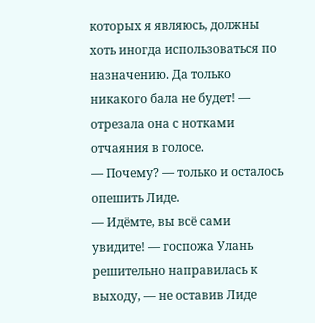которых я являюсь, должны хоть иногда использоваться по назначению. Да только никакого бала не будет! — отрезала она с нотками отчаяния в голосе.
— Почему? — только и осталось опешить Лиде.
— Идёмте, вы всё сами увидите! — госпожа Улань решительно направилась к выходу, — не оставив Лиде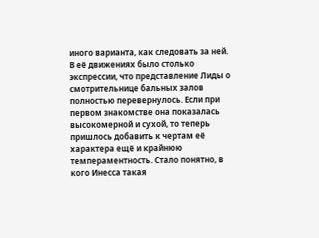иного варианта, как следовать за ней.
В её движениях было столько экспрессии, что представление Лиды о смотрительнице бальных залов полностью перевернулось. Если при первом знакомстве она показалась высокомерной и сухой, то теперь пришлось добавить к чертам её характера ещё и крайнюю темпераментность. Стало понятно, в кого Инесса такая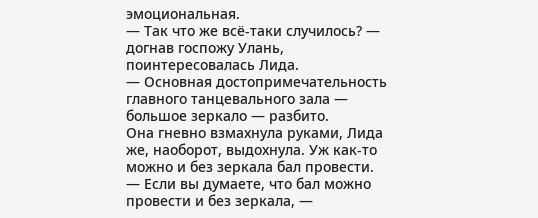эмоциональная.
— Так что же всё-таки случилось? — догнав госпожу Улань, поинтересовалась Лида.
— Основная достопримечательность главного танцевального зала — большое зеркало — разбито.
Она гневно взмахнула руками, Лида же, наоборот, выдохнула. Уж как-то можно и без зеркала бал провести.
— Если вы думаете, что бал можно провести и без зеркала, —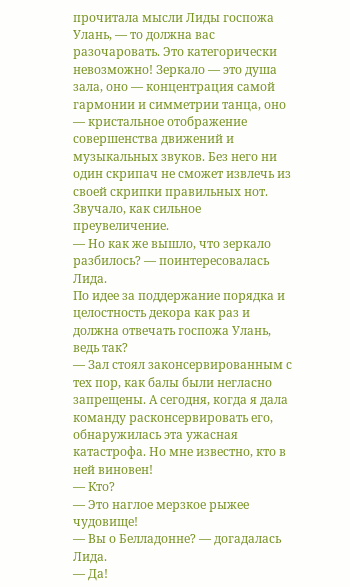прочитала мысли Лиды госпожа Улань, — то должна вас разочаровать. Это категорически невозможно! Зеркало — это душа зала, оно — концентрация самой гармонии и симметрии танца, оно — кристальное отображение совершенства движений и музыкальных звуков. Без него ни один скрипач не сможет извлечь из своей скрипки правильных нот.
Звучало, как сильное преувеличение.
— Но как же вышло, что зеркало разбилось? — поинтересовалась Лида.
По идее за поддержание порядка и целостность декора как раз и должна отвечать госпожа Улань, ведь так?
— Зал стоял законсервированным с тех пор, как балы были негласно запрещены. А сегодня, когда я дала команду расконсервировать его, обнаружилась эта ужасная катастрофа. Но мне известно, кто в ней виновен!
— Кто?
— Это наглое мерзкое рыжее чудовище!
— Вы о Белладонне? — догадалась Лида.
— Да!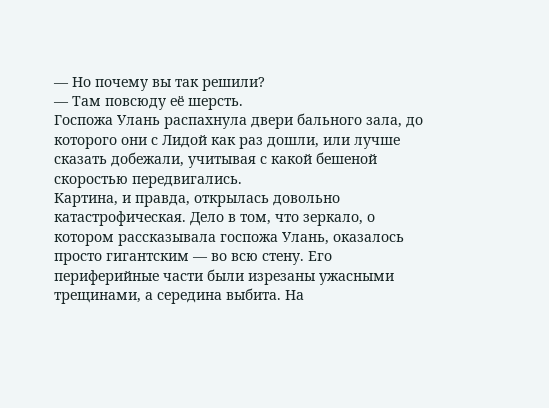— Но почему вы так решили?
— Там повсюду её шерсть.
Госпожа Улань распахнула двери бального зала, до которого они с Лидой как раз дошли, или лучше сказать добежали, учитывая с какой бешеной скоростью передвигались.
Картина, и правда, открылась довольно катастрофическая. Дело в том, что зеркало, о котором рассказывала госпожа Улань, оказалось просто гигантским — во всю стену. Его периферийные части были изрезаны ужасными трещинами, а середина выбита. На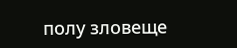полу зловеще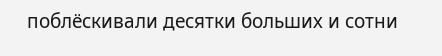поблёскивали десятки больших и сотни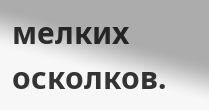мелких осколков.